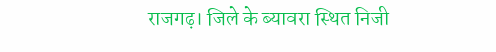राजगढ़। जिले के ब्यावरा स्थित निजी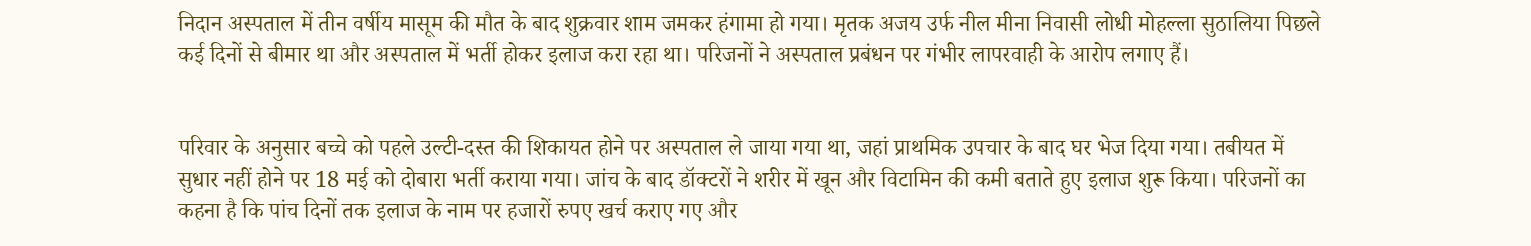निदान अस्पताल में तीन वर्षीय मासूम की मौत के बाद शुक्रवार शाम जमकर हंगामा हो गया। मृतक अजय उर्फ नील मीना निवासी लोधी मोहल्ला सुठालिया पिछले कई दिनों से बीमार था और अस्पताल में भर्ती होकर इलाज करा रहा था। परिजनों ने अस्पताल प्रबंधन पर गंभीर लापरवाही के आरोप लगाए हैं।


परिवार के अनुसार बच्चे को पहले उल्टी-दस्त की शिकायत होने पर अस्पताल ले जाया गया था, जहां प्राथमिक उपचार के बाद घर भेज दिया गया। तबीयत में सुधार नहीं होने पर 18 मई को दोबारा भर्ती कराया गया। जांच के बाद डॉक्टरों ने शरीर में खून और विटामिन की कमी बताते हुए इलाज शुरू किया। परिजनों का कहना है कि पांच दिनों तक इलाज के नाम पर हजारों रुपए खर्च कराए गए और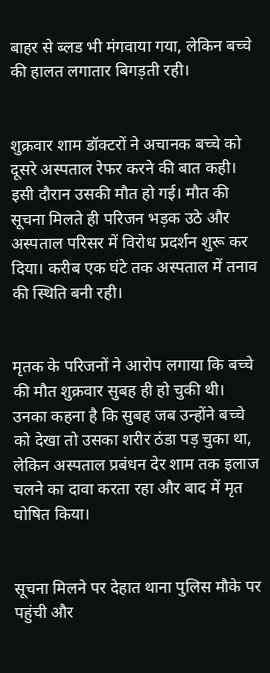बाहर से ब्लड भी मंगवाया गया, लेकिन बच्चे की हालत लगातार बिगड़ती रही।


शुक्रवार शाम डॉक्टरों ने अचानक बच्चे को दूसरे अस्पताल रेफर करने की बात कही। इसी दौरान उसकी मौत हो गई। मौत की सूचना मिलते ही परिजन भड़क उठे और अस्पताल परिसर में विरोध प्रदर्शन शुरू कर दिया। करीब एक घंटे तक अस्पताल में तनाव की स्थिति बनी रही।


मृतक के परिजनों ने आरोप लगाया कि बच्चे की मौत शुक्रवार सुबह ही हो चुकी थी। उनका कहना है कि सुबह जब उन्होंने बच्चे को देखा तो उसका शरीर ठंडा पड़ चुका था, लेकिन अस्पताल प्रबंधन देर शाम तक इलाज चलने का दावा करता रहा और बाद में मृत घोषित किया।


सूचना मिलने पर देहात थाना पुलिस मौके पर पहुंची और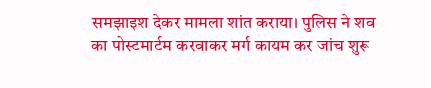समझाइश देकर मामला शांत कराया। पुलिस ने शव का पोस्टमार्टम करवाकर मर्ग कायम कर जांच शुरू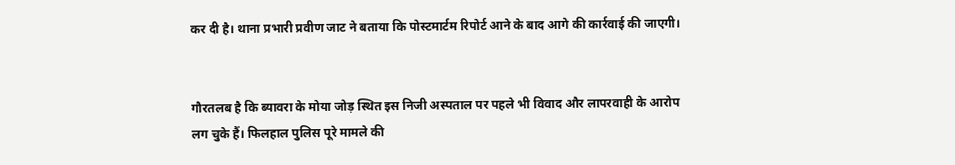कर दी है। थाना प्रभारी प्रवीण जाट ने बताया कि पोस्टमार्टम रिपोर्ट आने के बाद आगे की कार्रवाई की जाएगी।


गौरतलब है कि ब्यावरा के मोया जोड़ स्थित इस निजी अस्पताल पर पहले भी विवाद और लापरवाही के आरोप लग चुके हैं। फिलहाल पुलिस पूरे मामले की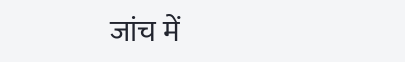जांच में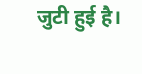जुटी हुई है।